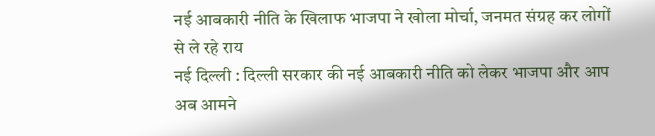नई आबकारी नीति के खिलाफ भाजपा ने खोला मोर्चा, जनमत संग्रह कर लोगों से ले रहे राय
नई दिल्ली : दिल्ली सरकार की नई आबकारी नीति को लेकर भाजपा और आप अब आमने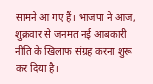सामने आ गए हैं। भाजपा ने आज, शुक्रवार से जनमत नई आबकारी नीति के खिलाफ संग्रह करना शुरू कर दिया है।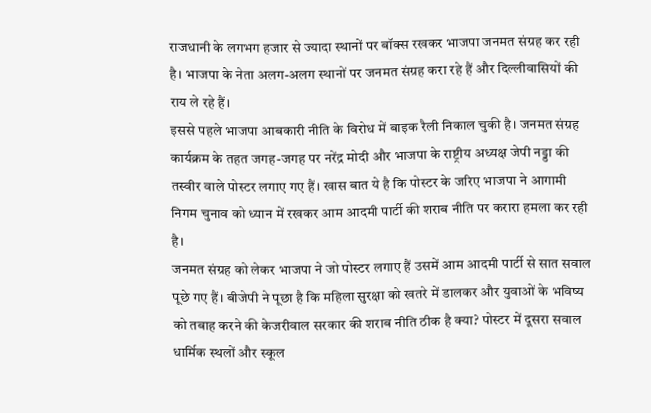राजधानी के लगभग हजार से ज्यादा स्थानों पर बॉक्स रखकर भाजपा जनमत संग्रह कर रही है। भाजपा के नेता अलग-अलग स्थानों पर जनमत संग्रह करा रहे हैं और दिल्लीवासियों की राय ले रहे हैं।
इससे पहले भाजपा आबकारी नीति के विरोध में बाइक रैली निकाल चुकी है। जनमत संग्रह कार्यक्रम के तहत जगह-जगह पर नरेंद्र मोदी और भाजपा के राष्ट्रीय अध्यक्ष जेपी नड्डा की तस्वीर वाले पोस्टर लगाए गए हैं। खास बात ये है कि पोस्टर के जरिए भाजपा ने आगामी निगम चुनाव को ध्यान में रखकर आम आदमी पार्टी की शराब नीति पर करारा हमला कर रही है।
जनमत संग्रह को लेकर भाजपा ने जो पोस्टर लगाए हैं उसमें आम आदमी पार्टी से सात सवाल पूछे गए हैं। बीजेपी ने पूछा है कि महिला सुरक्षा को खतरे में डालकर और युवाओं के भविष्य को तबाह करने की केजरीवाल सरकार की शराब नीति ठीक है क्या? पोस्टर में दूसरा सवाल धार्मिक स्थलों और स्कूल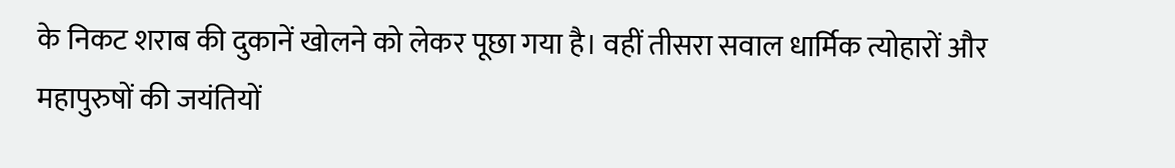के निकट शराब की दुकानें खोलने को लेकर पूछा गया है। वहीं तीसरा सवाल धार्मिक त्योहारों और महापुरुषों की जयंतियों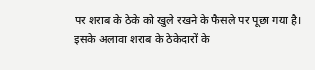पर शराब के ठेके को खुले रखने के फैसले पर पूछा गया है। इसके अलावा शराब के ठेकेदारों के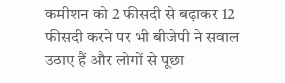कमीशन को 2 फीसदी से बढ़ाकर 12 फीसदी करने पर भी बीजेपी ने सवाल उठाए हैं और लोगों से पूछा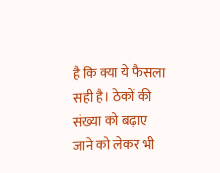है कि क्या ये फैसला सही है। ठेकों की संख्या को बढ़ाए जाने को लेकर भी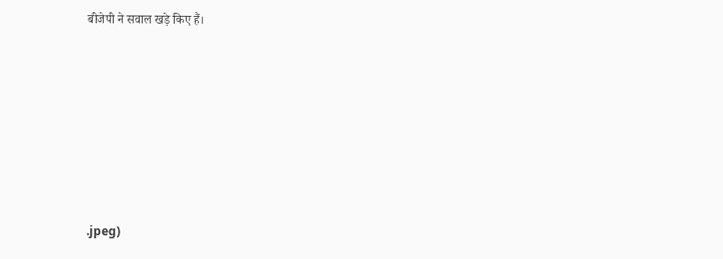बीजेपी ने सवाल खड़े किए हैं।







.jpeg)